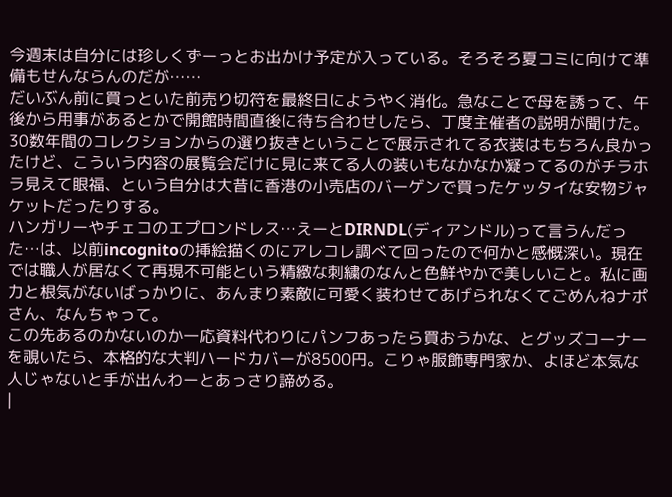今週末は自分には珍しくずーっとお出かけ予定が入っている。そろそろ夏コミに向けて準備もせんならんのだが……
だいぶん前に買っといた前売り切符を最終日にようやく消化。急なことで母を誘って、午後から用事があるとかで開館時間直後に待ち合わせしたら、丁度主催者の説明が聞けた。 30数年間のコレクションからの選り抜きということで展示されてる衣装はもちろん良かったけど、こういう内容の展覧会だけに見に来てる人の装いもなかなか凝ってるのがチラホラ見えて眼福、という自分は大昔に香港の小売店のバーゲンで買ったケッタイな安物ジャケットだったりする。
ハンガリーやチェコのエプロンドレス…えーとDIRNDL(ディアンドル)って言うんだった…は、以前incognitoの挿絵描くのにアレコレ調べて回ったので何かと感慨深い。現在では職人が居なくて再現不可能という精緻な刺繍のなんと色鮮やかで美しいこと。私に画力と根気がないばっかりに、あんまり素敵に可愛く装わせてあげられなくてごめんねナポさん、なんちゃって。
この先あるのかないのか一応資料代わりにパンフあったら買おうかな、とグッズコーナーを覗いたら、本格的な大判ハードカバーが8500円。こりゃ服飾専門家か、よほど本気な人じゃないと手が出んわーとあっさり諦める。
|